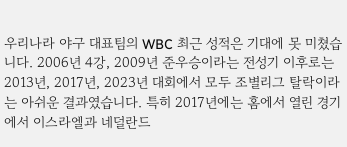우리나라 야구 대표팀의 WBC 최근 성적은 기대에 못 미쳤습니다. 2006년 4강, 2009년 준우승이라는 전성기 이후로는 2013년, 2017년, 2023년 대회에서 모두 조별리그 탈락이라는 아쉬운 결과였습니다. 특히 2017년에는 홈에서 열린 경기에서 이스라엘과 네덜란드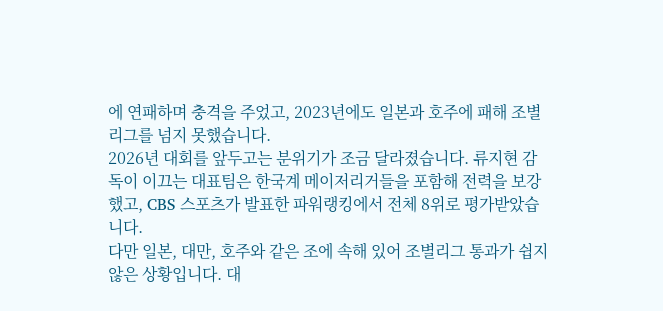에 연패하며 충격을 주었고, 2023년에도 일본과 호주에 패해 조별리그를 넘지 못했습니다.
2026년 대회를 앞두고는 분위기가 조금 달라졌습니다. 류지현 감독이 이끄는 대표팀은 한국계 메이저리거들을 포함해 전력을 보강했고, CBS 스포츠가 발표한 파워랭킹에서 전체 8위로 평가받았습니다.
다만 일본, 대만, 호주와 같은 조에 속해 있어 조별리그 통과가 쉽지 않은 상황입니다. 대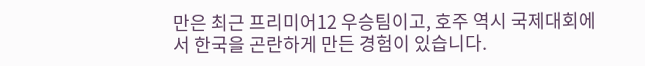만은 최근 프리미어12 우승팀이고, 호주 역시 국제대회에서 한국을 곤란하게 만든 경험이 있습니다.